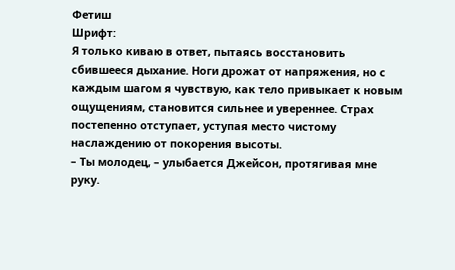Фетиш
Шрифт:
Я только киваю в ответ, пытаясь восстановить сбившееся дыхание. Ноги дрожат от напряжения, но с каждым шагом я чувствую, как тело привыкает к новым ощущениям, становится сильнее и увереннее. Страх постепенно отступает, уступая место чистому наслаждению от покорения высоты.
– Ты молодец, – улыбается Джейсон, протягивая мне руку.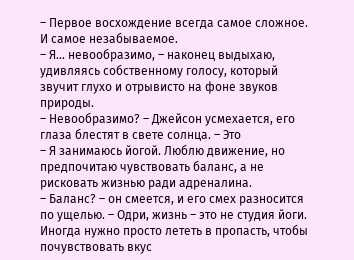– Первое восхождение всегда самое сложное. И самое незабываемое.
– Я… невообразимо, – наконец выдыхаю, удивляясь собственному голосу, который звучит глухо и отрывисто на фоне звуков природы.
– Невообразимо? – Джейсон усмехается, его глаза блестят в свете солнца. – Это
– Я занимаюсь йогой. Люблю движение, но предпочитаю чувствовать баланс, а не рисковать жизнью ради адреналина.
– Баланс? – он смеется, и его смех разносится по ущелью. – Одри, жизнь – это не студия йоги. Иногда нужно просто лететь в пропасть, чтобы почувствовать вкус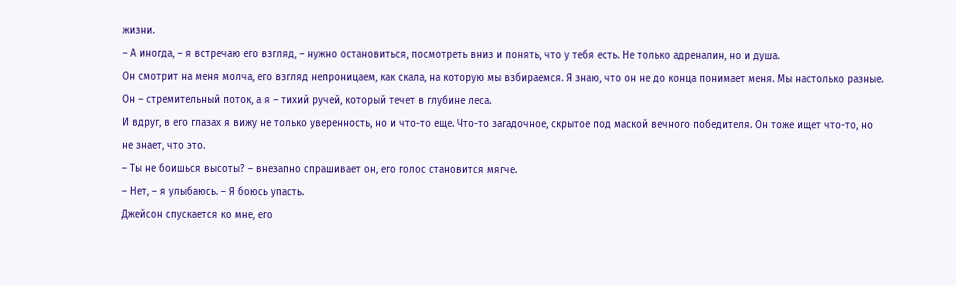жизни.
– А иногда, – я встречаю его взгляд, – нужно остановиться, посмотреть вниз и понять, что у тебя есть. Не только адреналин, но и душа.
Он смотрит на меня молча, его взгляд непроницаем, как скала, на которую мы взбираемся. Я знаю, что он не до конца понимает меня. Мы настолько разные. Он – стремительный поток, а я – тихий ручей, который течет в глубине леса.
И вдруг, в его глазах я вижу не только уверенность, но и что-то еще. Что-то загадочное, скрытое под маской вечного победителя. Он тоже ищет что-то, но не знает, что это.
– Ты не боишься высоты? – внезапно спрашивает он, его голос становится мягче.
– Нет, – я улыбаюсь. – Я боюсь упасть.
Джейсон спускается ко мне, его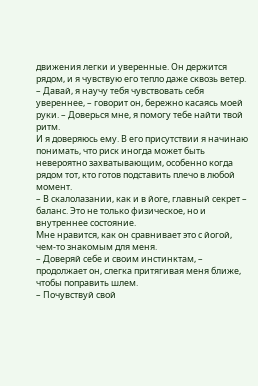движения легки и уверенные. Он держится рядом, и я чувствую его тепло даже сквозь ветер.
– Давай, я научу тебя чувствовать себя увереннее, – говорит он, бережно касаясь моей руки. – Доверься мне, я помогу тебе найти твой ритм.
И я доверяюсь ему. В его присутствии я начинаю понимать, что риск иногда может быть невероятно захватывающим, особенно когда рядом тот, кто готов подставить плечо в любой момент.
– В скалолазании, как и в йоге, главный секрет – баланс. Это не только физическое, но и внутреннее состояние.
Мне нравится, как он сравнивает это с йогой, чем-то знакомым для меня.
– Доверяй себе и своим инстинктам, – продолжает он, слегка притягивая меня ближе, чтобы поправить шлем.
– Почувствуй свой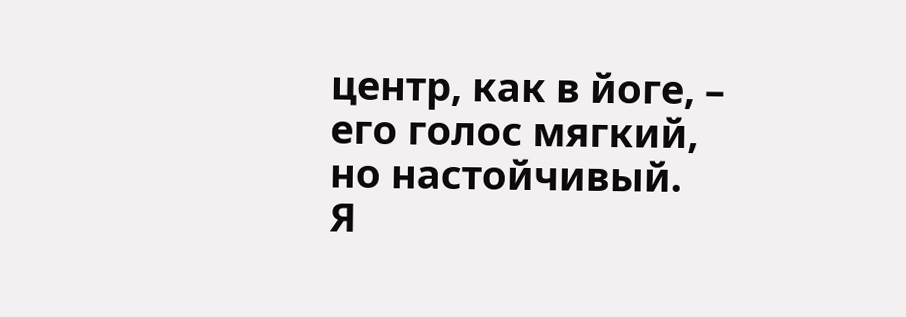центр, как в йоге, – его голос мягкий, но настойчивый.
Я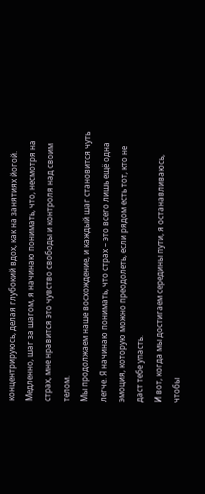концентрируюсь, делая глубокий вдох, как на занятиях йогой. Медленно, шаг за шагом, я начинаю понимать, что, несмотря на страх, мне нравится это чувство свободы и контроля над своим телом.
Мы продолжаем наше восхождение, и каждый шаг становится чуть легче. Я начинаю понимать, что страх – это всего лишь ещё одна эмоция, которую можно преодолеть, если рядом есть тот, кто не даст тебе упасть.
И вот, когда мы достигаем середины пути, я останавливаюсь, чтобы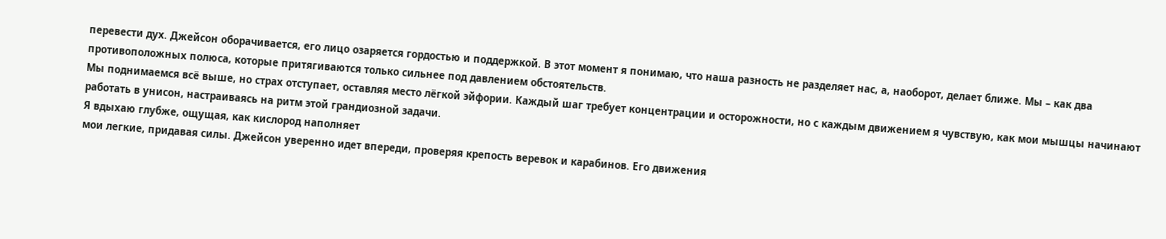перевести дух. Джейсон оборачивается, его лицо озаряется гордостью и поддержкой. В этот момент я понимаю, что наша разность не разделяет нас, а, наоборот, делает ближе. Мы – как два противоположных полюса, которые притягиваются только сильнее под давлением обстоятельств.
Мы поднимаемся всё выше, но страх отступает, оставляя место лёгкой эйфории. Каждый шаг требует концентрации и осторожности, но с каждым движением я чувствую, как мои мышцы начинают работать в унисон, настраиваясь на ритм этой грандиозной задачи.
Я вдыхаю глубже, ощущая, как кислород наполняет
мои легкие, придавая силы. Джейсон уверенно идет впереди, проверяя крепость веревок и карабинов. Его движения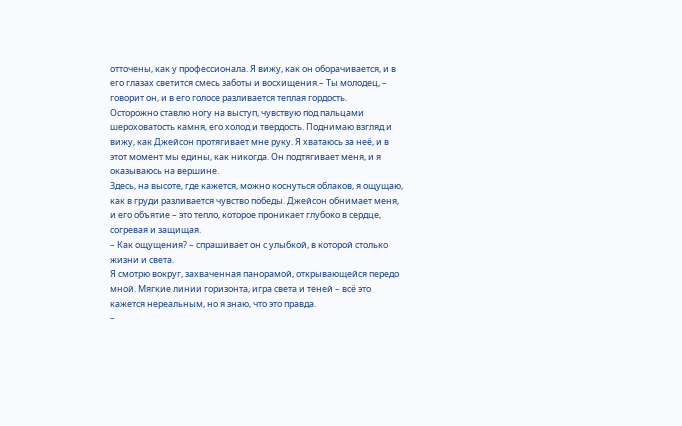отточены, как у профессионала. Я вижу, как он оборачивается, и в его глазах светится смесь заботы и восхищения.– Ты молодец, – говорит он, и в его голосе разливается теплая гордость.
Осторожно ставлю ногу на выступ, чувствую под пальцами шероховатость камня, его холод и твердость. Поднимаю взгляд и вижу, как Джейсон протягивает мне руку. Я хватаюсь за неё, и в этот момент мы едины, как никогда. Он подтягивает меня, и я оказываюсь на вершине.
Здесь, на высоте, где кажется, можно коснуться облаков, я ощущаю, как в груди разливается чувство победы. Джейсон обнимает меня, и его объятие – это тепло, которое проникает глубоко в сердце, согревая и защищая.
– Как ощущения? – спрашивает он с улыбкой, в которой столько жизни и света.
Я смотрю вокруг, захваченная панорамой, открывающейся передо мной. Мягкие линии горизонта, игра света и теней – всё это кажется нереальным, но я знаю, что это правда.
–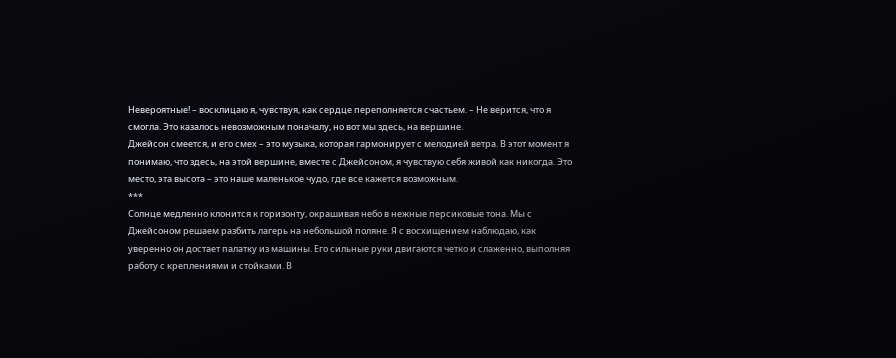Невероятные! – восклицаю я, чувствуя, как сердце переполняется счастьем. – Не верится, что я смогла. Это казалось невозможным поначалу, но вот мы здесь, на вершине.
Джейсон смеется, и его смех – это музыка, которая гармонирует с мелодией ветра. В этот момент я понимаю, что здесь, на этой вершине, вместе с Джейсоном, я чувствую себя живой как никогда. Это место, эта высота – это наше маленькое чудо, где все кажется возможным.
***
Солнце медленно клонится к горизонту, окрашивая небо в нежные персиковые тона. Мы с Джейсоном решаем разбить лагерь на небольшой поляне. Я с восхищением наблюдаю, как уверенно он достает палатку из машины. Его сильные руки двигаются четко и слаженно, выполняя работу с креплениями и стойками. В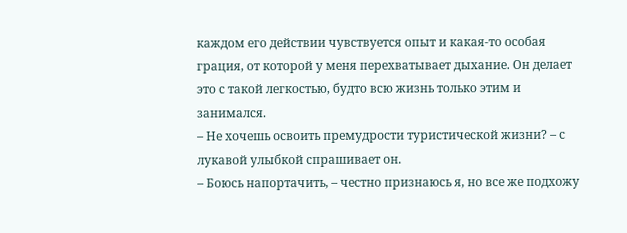каждом его действии чувствуется опыт и какая-то особая грация, от которой у меня перехватывает дыхание. Он делает это с такой легкостью, будто всю жизнь только этим и занимался.
– Не хочешь освоить премудрости туристической жизни? – с лукавой улыбкой спрашивает он.
– Боюсь напортачить, – честно признаюсь я, но все же подхожу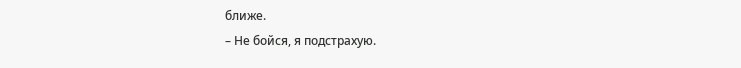ближе.
– Не бойся, я подстрахую.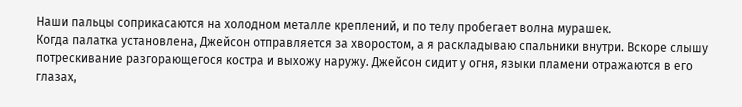Наши пальцы соприкасаются на холодном металле креплений, и по телу пробегает волна мурашек.
Когда палатка установлена, Джейсон отправляется за хворостом, а я раскладываю спальники внутри. Вскоре слышу потрескивание разгорающегося костра и выхожу наружу. Джейсон сидит у огня, языки пламени отражаются в его глазах,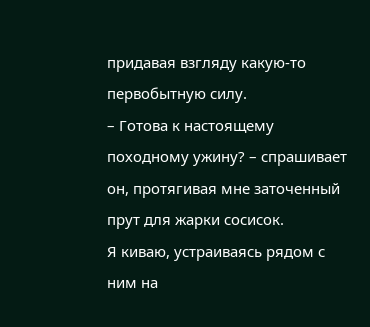придавая взгляду какую-то первобытную силу.
– Готова к настоящему походному ужину? – спрашивает он, протягивая мне заточенный прут для жарки сосисок.
Я киваю, устраиваясь рядом с ним на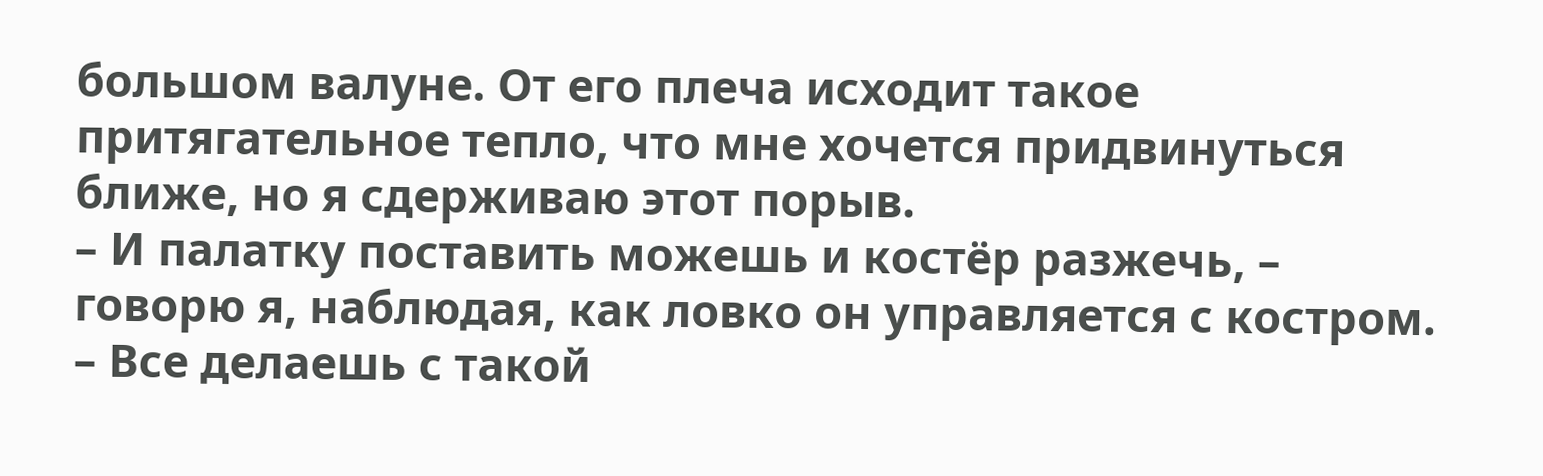большом валуне. От его плеча исходит такое притягательное тепло, что мне хочется придвинуться ближе, но я сдерживаю этот порыв.
– И палатку поставить можешь и костёр разжечь, – говорю я, наблюдая, как ловко он управляется с костром. – Все делаешь с такой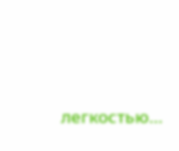легкостью…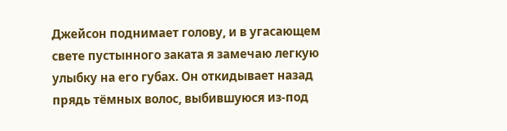Джейсон поднимает голову, и в угасающем свете пустынного заката я замечаю легкую улыбку на его губах. Он откидывает назад прядь тёмных волос, выбившуюся из-под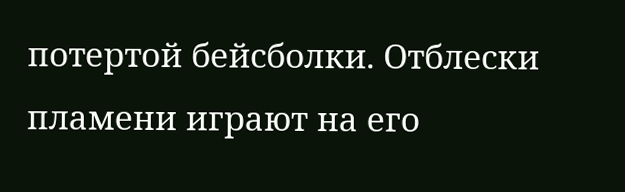потертой бейсболки. Отблески пламени играют на его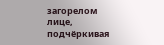загорелом лице, подчёркивая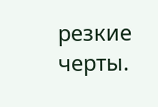резкие черты.